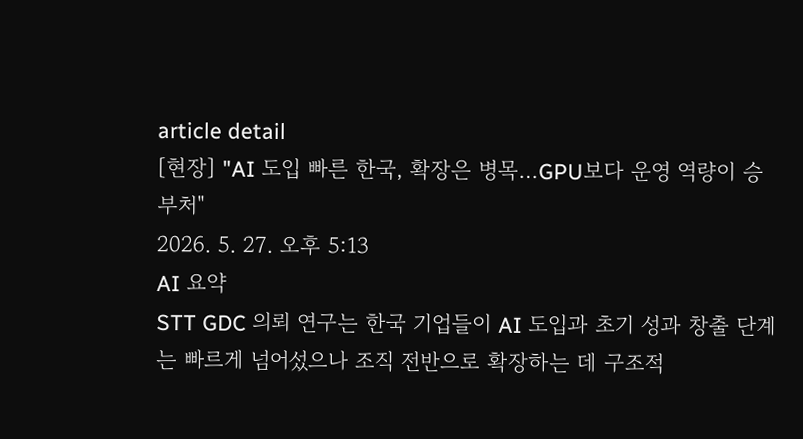article detail
[현장] "AI 도입 빠른 한국, 확장은 병목…GPU보다 운영 역량이 승부처"
2026. 5. 27. 오후 5:13
AI 요약
STT GDC 의뢰 연구는 한국 기업들이 AI 도입과 초기 성과 창출 단계는 빠르게 넘어섰으나 조직 전반으로 확장하는 데 구조적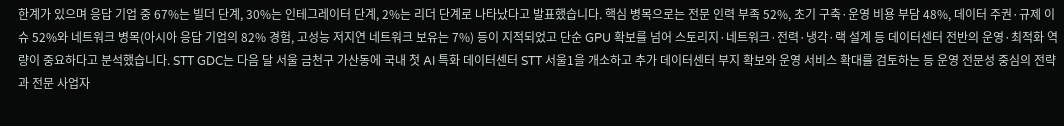한계가 있으며 응답 기업 중 67%는 빌더 단계, 30%는 인테그레이터 단계, 2%는 리더 단계로 나타났다고 발표했습니다. 핵심 병목으로는 전문 인력 부족 52%, 초기 구축·운영 비용 부담 48%, 데이터 주권·규제 이슈 52%와 네트워크 병목(아시아 응답 기업의 82% 경험, 고성능 저지연 네트워크 보유는 7%) 등이 지적되었고 단순 GPU 확보를 넘어 스토리지·네트워크·전력·냉각·랙 설계 등 데이터센터 전반의 운영·최적화 역량이 중요하다고 분석했습니다. STT GDC는 다음 달 서울 금천구 가산동에 국내 첫 AI 특화 데이터센터 STT 서울1을 개소하고 추가 데이터센터 부지 확보와 운영 서비스 확대를 검토하는 등 운영 전문성 중심의 전략과 전문 사업자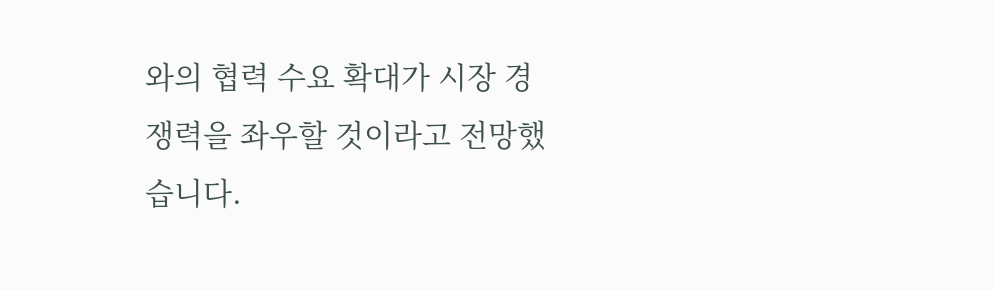와의 협력 수요 확대가 시장 경쟁력을 좌우할 것이라고 전망했습니다.